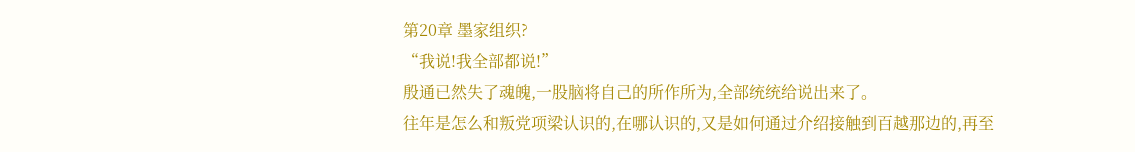第20章 墨家组织?
“我说!我全部都说!”
殷通已然失了魂魄,一股脑将自己的所作所为,全部统统给说出来了。
往年是怎么和叛党项梁认识的,在哪认识的,又是如何通过介绍接触到百越那边的,再至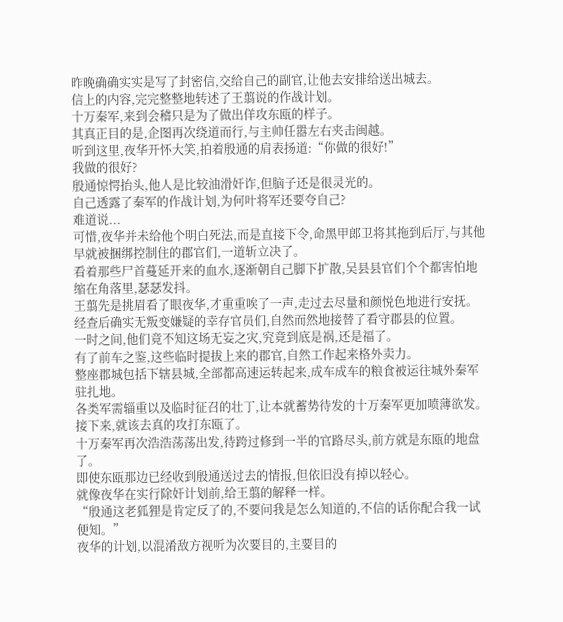昨晚确确实实是写了封密信,交给自己的副官,让他去安排给送出城去。
信上的内容,完完整整地转述了王翦说的作战计划。
十万秦军,来到会稽只是为了做出佯攻东瓯的样子。
其真正目的是,企图再次绕道而行,与主帅任嚣左右夹击闽越。
听到这里,夜华开怀大笑,拍着殷通的肩表扬道:“你做的很好!”
我做的很好?
殷通惊愕抬头,他人是比较油滑奸诈,但脑子还是很灵光的。
自己透露了秦军的作战计划,为何叶将军还要夸自己?
难道说...
可惜,夜华并未给他个明白死法,而是直接下令,命黑甲郎卫将其拖到后厅,与其他早就被捆绑控制住的郡官们,一道斩立决了。
看着那些尸首蔓延开来的血水,逐渐朝自己脚下扩散,吴县县官们个个都害怕地缩在角落里,瑟瑟发抖。
王翦先是挑眉看了眼夜华,才重重唉了一声,走过去尽量和颜悦色地进行安抚。
经查后确实无叛变嫌疑的幸存官员们,自然而然地接替了看守郡县的位置。
一时之间,他们竟不知这场无妄之灾,究竟到底是祸,还是福了。
有了前车之鉴,这些临时提拔上来的郡官,自然工作起来格外卖力。
整座郡城包括下辖县城,全部都高速运转起来,成车成车的粮食被运往城外秦军驻扎地。
各类军需辎重以及临时征召的壮丁,让本就蓄势待发的十万秦军更加喷薄欲发。
接下来,就该去真的攻打东瓯了。
十万秦军再次浩浩荡荡出发,待跨过修到一半的官路尽头,前方就是东瓯的地盘了。
即使东瓯那边已经收到殷通送过去的情报,但依旧没有掉以轻心。
就像夜华在实行除奸计划前,给王翦的解释一样。
“殷通这老狐狸是肯定反了的,不要问我是怎么知道的,不信的话你配合我一试便知。”
夜华的计划,以混淆敌方视听为次要目的,主要目的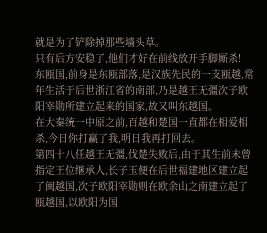就是为了铲除掉那些墙头草。
只有后方安稳了,他们才好在前线放开手脚厮杀!
东瓯国,前身是东瓯部落,是汉族先民的一支瓯越,常年生活于后世浙江省的南部,乃是越王无彊次子欧阳宰勋所建立起来的国家,故又叫东越国。
在大秦统一中原之前,百越和楚国一直都在相爱相杀,今日你打赢了我,明日我再打回去。
第四十八任越王无彊,伐楚失败后,由于其生前未曾指定王位继承人,长子玉便在后世福建地区建立起了闽越国,次子欧阳宰勋则在欧余山之南建立起了瓯越国,以欧阳为国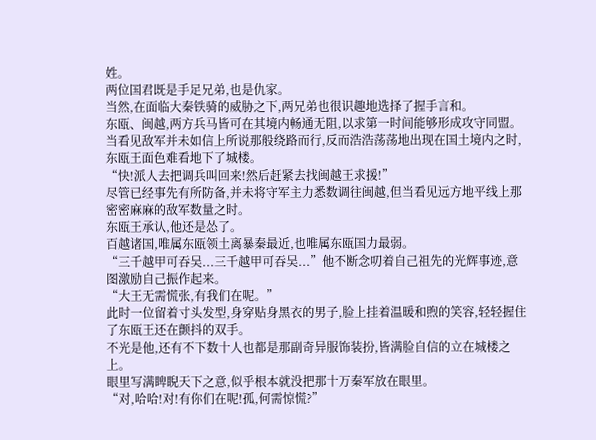姓。
两位国君既是手足兄弟,也是仇家。
当然,在面临大秦铁骑的威胁之下,两兄弟也很识趣地选择了握手言和。
东瓯、闽越,两方兵马皆可在其境内畅通无阻,以求第一时间能够形成攻守同盟。
当看见敌军并未如信上所说那般绕路而行,反而浩浩荡荡地出现在国土境内之时,东瓯王面色难看地下了城楼。
“快!派人去把调兵叫回来!然后赶紧去找闽越王求援!”
尽管已经事先有所防备,并未将守军主力悉数调往闽越,但当看见远方地平线上那密密麻麻的敌军数量之时。
东瓯王承认,他还是怂了。
百越诸国,唯属东瓯领土离暴秦最近,也唯属东瓯国力最弱。
“三千越甲可吞吴...三千越甲可吞吴...”他不断念叨着自己祖先的光辉事迹,意图激励自己振作起来。
“大王无需慌张,有我们在呢。”
此时一位留着寸头发型,身穿贴身黑衣的男子,脸上挂着温暖和煦的笑容,轻轻握住了东瓯王还在颤抖的双手。
不光是他,还有不下数十人也都是那副奇异服饰装扮,皆满脸自信的立在城楼之上。
眼里写满睥睨天下之意,似乎根本就没把那十万秦军放在眼里。
“对,哈哈!对!有你们在呢!孤,何需惊慌?”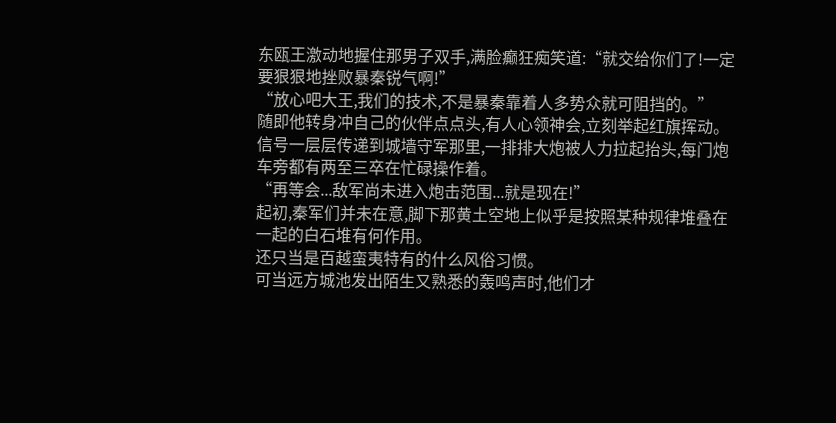东瓯王激动地握住那男子双手,满脸癫狂痴笑道:“就交给你们了!一定要狠狠地挫败暴秦锐气啊!”
“放心吧大王,我们的技术,不是暴秦靠着人多势众就可阻挡的。”
随即他转身冲自己的伙伴点点头,有人心领神会,立刻举起红旗挥动。
信号一层层传递到城墙守军那里,一排排大炮被人力拉起抬头,每门炮车旁都有两至三卒在忙碌操作着。
“再等会...敌军尚未进入炮击范围...就是现在!”
起初,秦军们并未在意,脚下那黄土空地上似乎是按照某种规律堆叠在一起的白石堆有何作用。
还只当是百越蛮夷特有的什么风俗习惯。
可当远方城池发出陌生又熟悉的轰鸣声时,他们才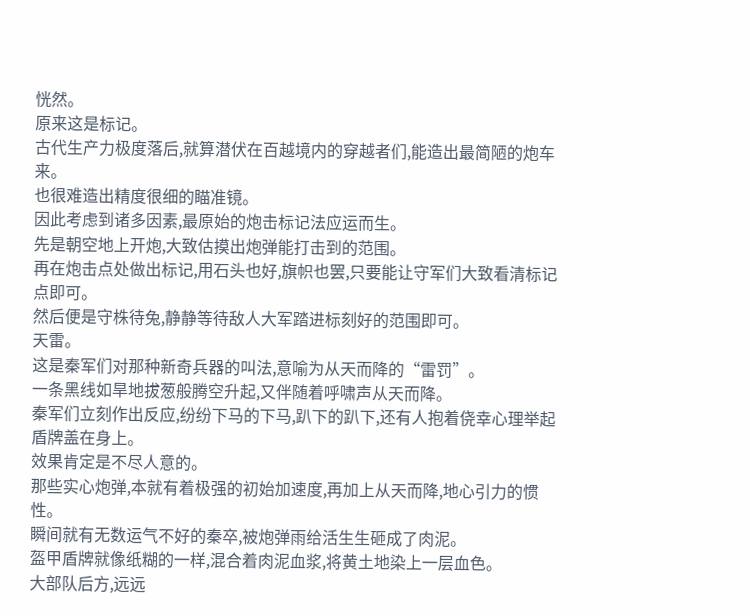恍然。
原来这是标记。
古代生产力极度落后,就算潜伏在百越境内的穿越者们,能造出最简陋的炮车来。
也很难造出精度很细的瞄准镜。
因此考虑到诸多因素,最原始的炮击标记法应运而生。
先是朝空地上开炮,大致估摸出炮弹能打击到的范围。
再在炮击点处做出标记,用石头也好,旗帜也罢,只要能让守军们大致看清标记点即可。
然后便是守株待兔,静静等待敌人大军踏进标刻好的范围即可。
天雷。
这是秦军们对那种新奇兵器的叫法,意喻为从天而降的“雷罚”。
一条黑线如旱地拔葱般腾空升起,又伴随着呼啸声从天而降。
秦军们立刻作出反应,纷纷下马的下马,趴下的趴下,还有人抱着侥幸心理举起盾牌盖在身上。
效果肯定是不尽人意的。
那些实心炮弹,本就有着极强的初始加速度,再加上从天而降,地心引力的惯性。
瞬间就有无数运气不好的秦卒,被炮弹雨给活生生砸成了肉泥。
盔甲盾牌就像纸糊的一样,混合着肉泥血浆,将黄土地染上一层血色。
大部队后方,远远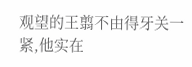观望的王翦不由得牙关一紧,他实在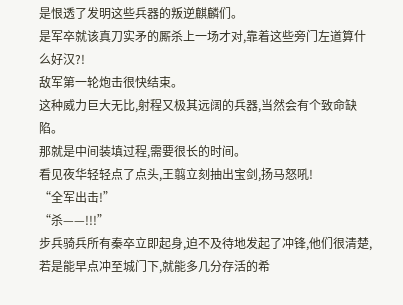是恨透了发明这些兵器的叛逆麒麟们。
是军卒就该真刀实矛的厮杀上一场才对,靠着这些旁门左道算什么好汉?!
敌军第一轮炮击很快结束。
这种威力巨大无比,射程又极其远阔的兵器,当然会有个致命缺陷。
那就是中间装填过程,需要很长的时间。
看见夜华轻轻点了点头,王翦立刻抽出宝剑,扬马怒吼!
“全军出击!”
“杀——!!!”
步兵骑兵所有秦卒立即起身,迫不及待地发起了冲锋,他们很清楚,若是能早点冲至城门下,就能多几分存活的希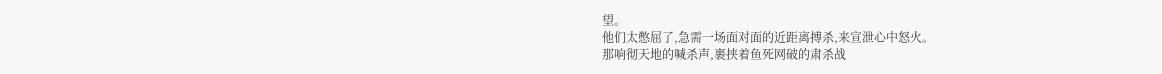望。
他们太憋屈了,急需一场面对面的近距离搏杀,来宣泄心中怒火。
那响彻天地的喊杀声,裹挟着鱼死网破的肃杀战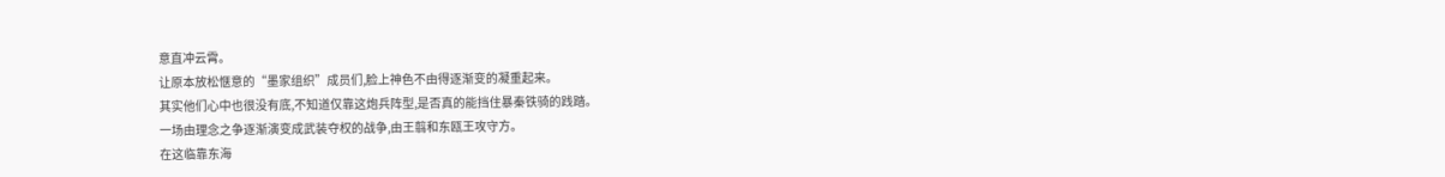意直冲云霄。
让原本放松惬意的“墨家组织”成员们,脸上神色不由得逐渐变的凝重起来。
其实他们心中也很没有底,不知道仅靠这炮兵阵型,是否真的能挡住暴秦铁骑的践踏。
一场由理念之争逐渐演变成武装夺权的战争,由王翦和东瓯王攻守方。
在这临靠东海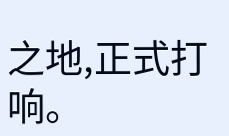之地,正式打响。